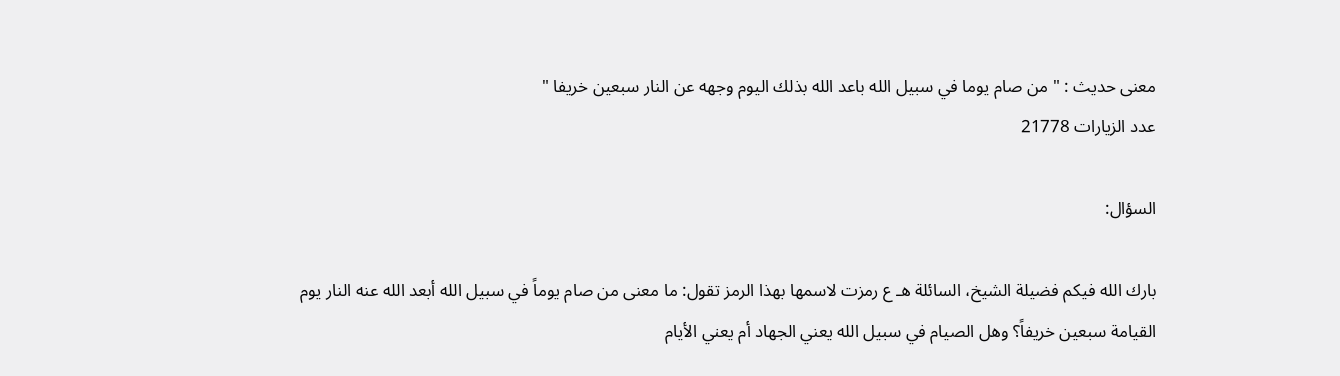معنى حديث : " من صام يوما في سبيل الله باعد الله بذلك اليوم وجهه عن النار سبعين خريفا "
عدد الزيارات 21778

السؤال:

بارك الله فيكم فضيلة الشيخ، السائلة هـ ع رمزت لاسمها بهذا الرمز تقول: ما معنى من صام يوماً في سبيل الله أبعد الله عنه النار يوم القيامة سبعين خريفاً؟ وهل الصيام في سبيل الله يعني الجهاد أم يعني الأيام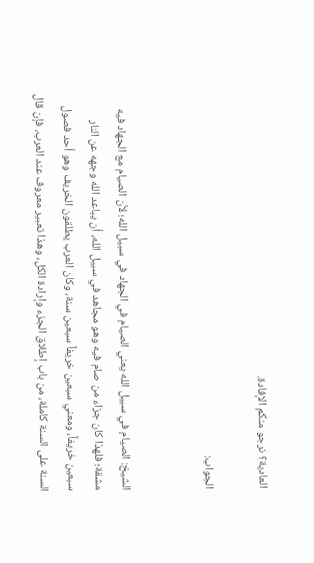العادية؟ نرجو منكم الإفادة.

الجواب:


الشيخ: الصيام في سبيل الله يعني الصيام في الجهاد في سبيل الله؛ لأن الصيام مع الجهاد فيه مشقة؛ فلهذا كان جزاء من صام فيه وهو مجاهد في سبيل الله، أن يباعد الله وجهه عن النار سبعين خريفاً، ومعني سبعين خريفاً سبعين سنة، وكان العرب يطلقون الخريف وهو أحد فصول السنة على السنة كاملة، من باب إطلاق الجزء وإرادة الكل، وهذا تعبير معروف عند العرب، فإن قال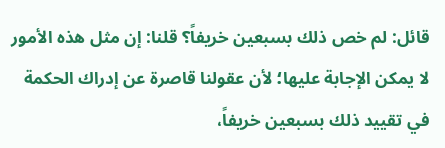قائل: لم خص ذلك بسبعين خريفاً؟ قلنا: إن مثل هذه الأمور لا يمكن الإجابة عليها؛ لأن عقولنا قاصرة عن إدراك الحكمة في تقييد ذلك بسبعين خريفاً،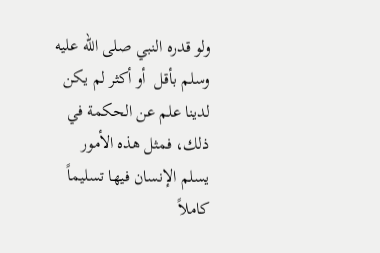ولو قدره النبي صلى الله عليه وسلم بأقل  أو أكثر لم يكن لدينا علم عن الحكمة في ذلك، فمثل هذه الأمور يسلم الإنسان فيها تسليماً كاملاً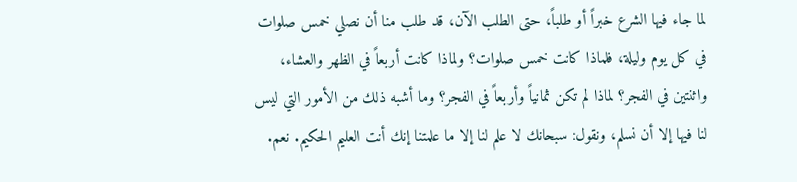لما جاء فيها الشرع خبراً أو طلباً، حتى الطلب الآن، قد طلب منا أن نصلي خمس صلوات في كل يوم وليلة، فلماذا كانت خمس صلوات؟ ولماذا كانت أربعاً في الظهر والعشاء، واثنتين في الفجر؟ لماذا لم تكن ثمانياً وأربعاً في الفجر؟ وما أشبه ذلك من الأمور التي ليس لنا فيها إلا أن نسلم، ونقول: سبحانك لا علم لنا إلا ما علمتنا إنك أنت العليم الحكيم. نعم.